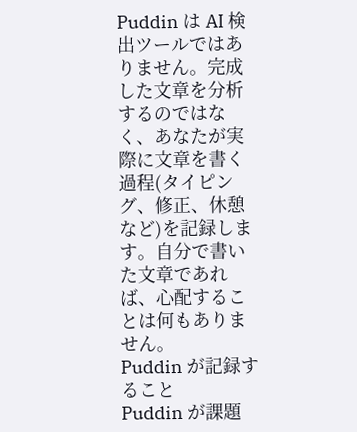Puddin は AI 検出ツールではありません。完成した文章を分析するのではなく、あなたが実際に文章を書く過程(タイピング、修正、休憩など)を記録します。自分で書いた文章であれば、心配することは何もありません。
Puddin が記録すること
Puddin が課題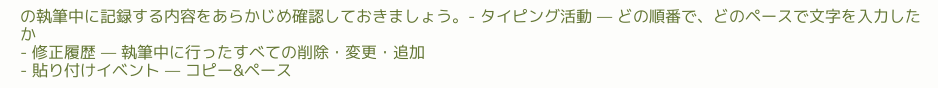の執筆中に記録する内容をあらかじめ確認しておきましょう。- タイピング活動 — どの順番で、どのペースで文字を入力したか
- 修正履歴 — 執筆中に行ったすべての削除・変更・追加
- 貼り付けイベント — コピー&ペース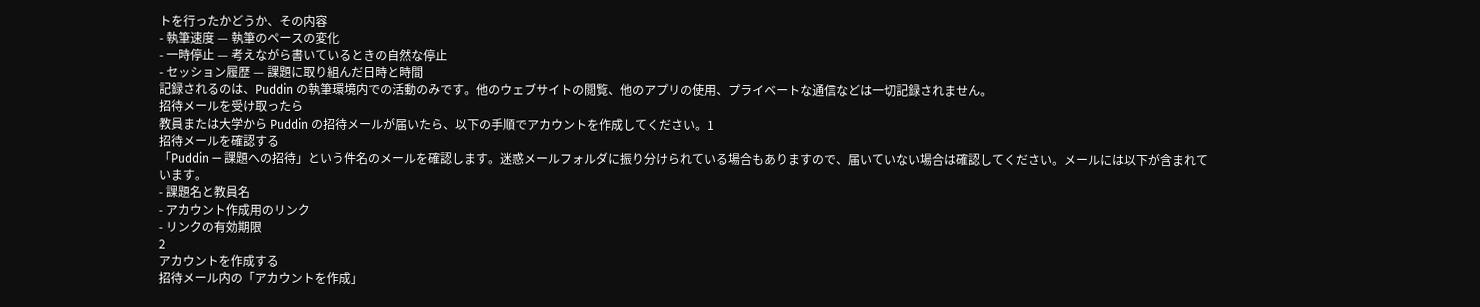トを行ったかどうか、その内容
- 執筆速度 — 執筆のペースの変化
- 一時停止 — 考えながら書いているときの自然な停止
- セッション履歴 — 課題に取り組んだ日時と時間
記録されるのは、Puddin の執筆環境内での活動のみです。他のウェブサイトの閲覧、他のアプリの使用、プライベートな通信などは一切記録されません。
招待メールを受け取ったら
教員または大学から Puddin の招待メールが届いたら、以下の手順でアカウントを作成してください。1
招待メールを確認する
「Puddin — 課題への招待」という件名のメールを確認します。迷惑メールフォルダに振り分けられている場合もありますので、届いていない場合は確認してください。メールには以下が含まれています。
- 課題名と教員名
- アカウント作成用のリンク
- リンクの有効期限
2
アカウントを作成する
招待メール内の「アカウントを作成」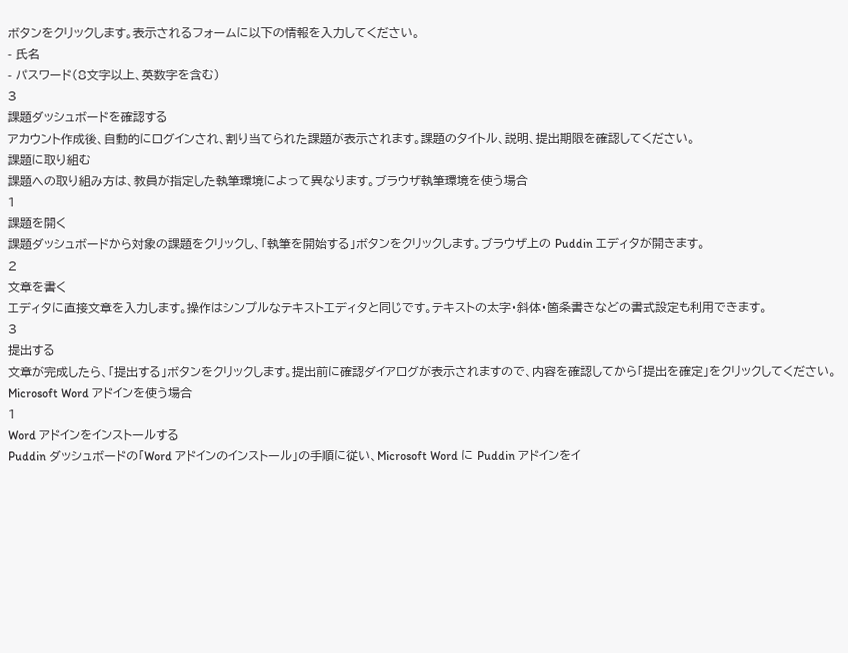ボタンをクリックします。表示されるフォームに以下の情報を入力してください。
- 氏名
- パスワード(8文字以上、英数字を含む)
3
課題ダッシュボードを確認する
アカウント作成後、自動的にログインされ、割り当てられた課題が表示されます。課題のタイトル、説明、提出期限を確認してください。
課題に取り組む
課題への取り組み方は、教員が指定した執筆環境によって異なります。ブラウザ執筆環境を使う場合
1
課題を開く
課題ダッシュボードから対象の課題をクリックし、「執筆を開始する」ボタンをクリックします。ブラウザ上の Puddin エディタが開きます。
2
文章を書く
エディタに直接文章を入力します。操作はシンプルなテキストエディタと同じです。テキストの太字・斜体・箇条書きなどの書式設定も利用できます。
3
提出する
文章が完成したら、「提出する」ボタンをクリックします。提出前に確認ダイアログが表示されますので、内容を確認してから「提出を確定」をクリックしてください。
Microsoft Word アドインを使う場合
1
Word アドインをインストールする
Puddin ダッシュボードの「Word アドインのインストール」の手順に従い、Microsoft Word に Puddin アドインをイ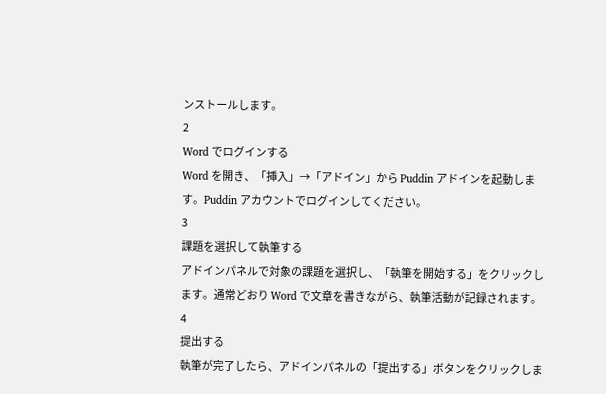ンストールします。
2
Word でログインする
Word を開き、「挿入」→「アドイン」から Puddin アドインを起動します。Puddin アカウントでログインしてください。
3
課題を選択して執筆する
アドインパネルで対象の課題を選択し、「執筆を開始する」をクリックします。通常どおり Word で文章を書きながら、執筆活動が記録されます。
4
提出する
執筆が完了したら、アドインパネルの「提出する」ボタンをクリックしま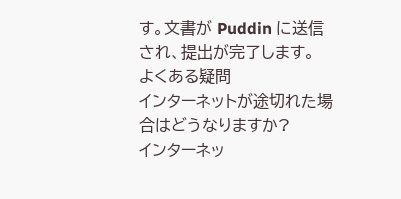す。文書が Puddin に送信され、提出が完了します。
よくある疑問
インターネットが途切れた場合はどうなりますか?
インターネッ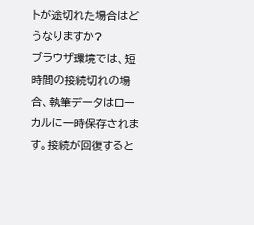トが途切れた場合はどうなりますか?
ブラウザ環境では、短時間の接続切れの場合、執筆データはローカルに一時保存されます。接続が回復すると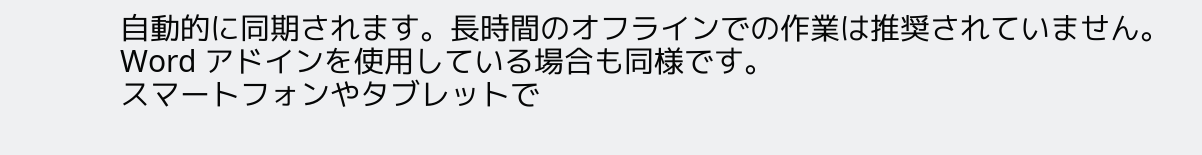自動的に同期されます。長時間のオフラインでの作業は推奨されていません。Word アドインを使用している場合も同様です。
スマートフォンやタブレットで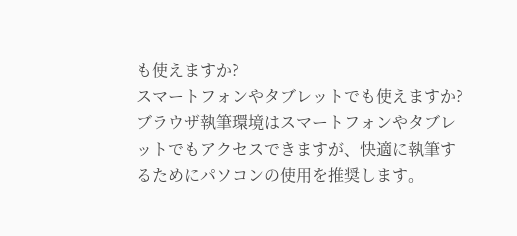も使えますか?
スマートフォンやタブレットでも使えますか?
ブラウザ執筆環境はスマートフォンやタブレットでもアクセスできますが、快適に執筆するためにパソコンの使用を推奨します。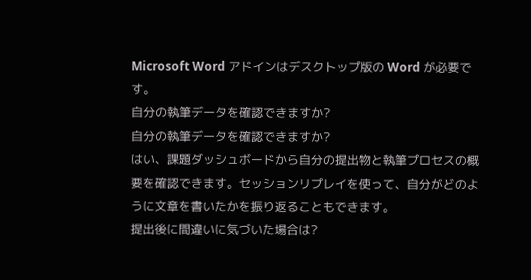Microsoft Word アドインはデスクトップ版の Word が必要です。
自分の執筆データを確認できますか?
自分の執筆データを確認できますか?
はい、課題ダッシュボードから自分の提出物と執筆プロセスの概要を確認できます。セッションリプレイを使って、自分がどのように文章を書いたかを振り返ることもできます。
提出後に間違いに気づいた場合は?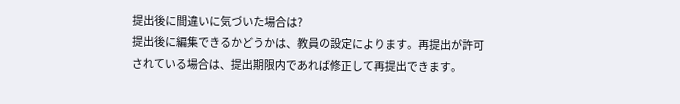提出後に間違いに気づいた場合は?
提出後に編集できるかどうかは、教員の設定によります。再提出が許可されている場合は、提出期限内であれば修正して再提出できます。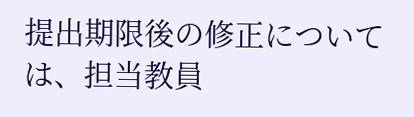提出期限後の修正については、担当教員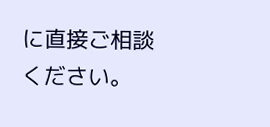に直接ご相談ください。